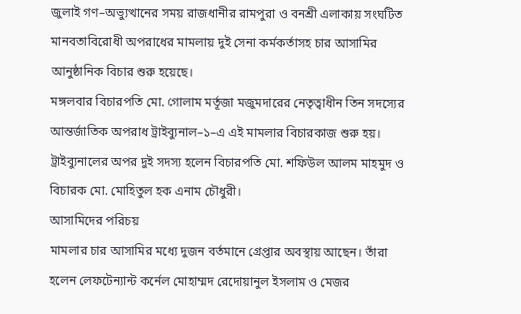জুলাই গণ–অভ্যুত্থানের সময় রাজধানীর রামপুরা ও বনশ্রী এলাকায় সংঘটিত মানবতাবিরোধী অপরাধের মামলায় দুই সেনা কর্মকর্তাসহ চার আসামির আনুষ্ঠানিক বিচার শুরু হয়েছে।
মঙ্গলবার বিচারপতি মো. গোলাম মর্তূজা মজুমদারের নেতৃত্বাধীন তিন সদস্যের আন্তর্জাতিক অপরাধ ট্রাইব্যুনাল–১–এ এই মামলার বিচারকাজ শুরু হয়। ট্রাইব্যুনালের অপর দুই সদস্য হলেন বিচারপতি মো. শফিউল আলম মাহমুদ ও বিচারক মো. মোহিতুল হক এনাম চৌধুরী।
আসামিদের পরিচয়
মামলার চার আসামির মধ্যে দুজন বর্তমানে গ্রেপ্তার অবস্থায় আছেন। তাঁরা হলেন লেফটেন্যান্ট কর্নেল মোহাম্মদ রেদোয়ানুল ইসলাম ও মেজর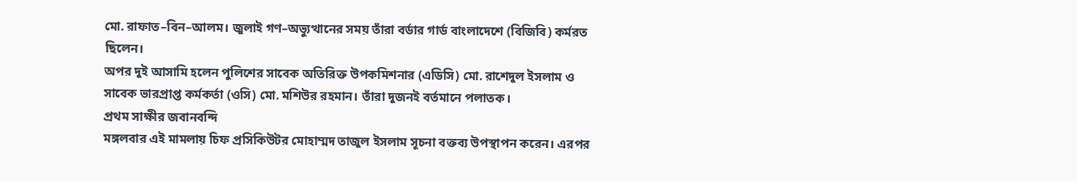মো. রাফাত–বিন–আলম। জুলাই গণ–অভ্যুত্থানের সময় তাঁরা বর্ডার গার্ড বাংলাদেশে (বিজিবি) কর্মরত ছিলেন।
অপর দুই আসামি হলেন পুলিশের সাবেক অতিরিক্ত উপকমিশনার (এডিসি) মো. রাশেদুল ইসলাম ও সাবেক ভারপ্রাপ্ত কর্মকর্তা (ওসি) মো. মশিউর রহমান। তাঁরা দুজনই বর্তমানে পলাতক।
প্রথম সাক্ষীর জবানবন্দি
মঙ্গলবার এই মামলায় চিফ প্রসিকিউটর মোহাম্মদ তাজুল ইসলাম সূচনা বক্তব্য উপস্থাপন করেন। এরপর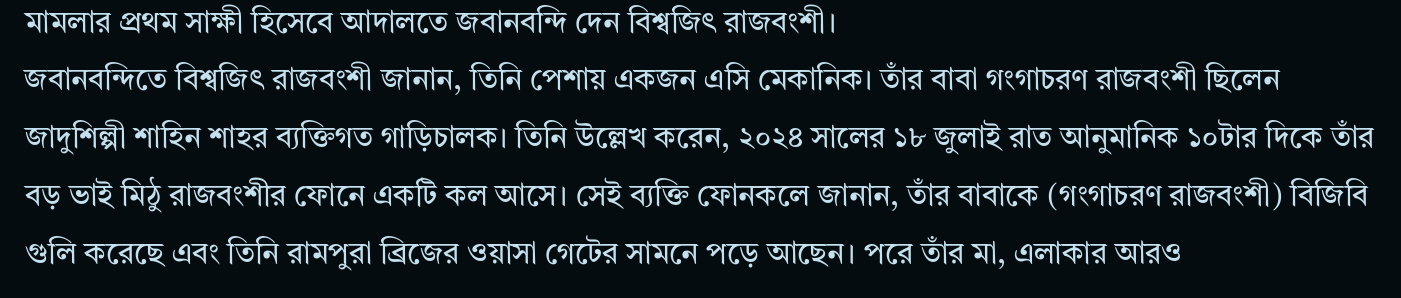মামলার প্রথম সাক্ষী হিসেবে আদালতে জবানবন্দি দেন বিশ্বজিৎ রাজবংশী।
জবানবন্দিতে বিশ্বজিৎ রাজবংশী জানান, তিনি পেশায় একজন এসি মেকানিক। তাঁর বাবা গংগাচরণ রাজবংশী ছিলেন জাদুশিল্পী শাহিন শাহর ব্যক্তিগত গাড়িচালক। তিনি উল্লেখ করেন, ২০২৪ সালের ১৮ জুলাই রাত আনুমানিক ১০টার দিকে তাঁর বড় ভাই মিঠু রাজবংশীর ফোনে একটি কল আসে। সেই ব্যক্তি ফোনকলে জানান, তাঁর বাবাকে (গংগাচরণ রাজবংশী) বিজিবি গুলি করেছে এবং তিনি রামপুরা ব্রিজের ওয়াসা গেটের সামনে পড়ে আছেন। পরে তাঁর মা, এলাকার আরও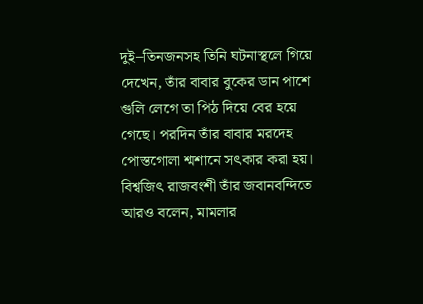দুই–তিনজনসহ তিনি ঘটনাস্থলে গিয়ে দেখেন, তাঁর বাবার বুকের ডান পাশে গুলি লেগে তা পিঠ দিয়ে বের হয়ে গেছে। পরদিন তাঁর বাবার মরদেহ পোস্তগোলা শ্মশানে সৎকার করা হয়।
বিশ্বজিৎ রাজবংশী তাঁর জবানবন্দিতে আরও বলেন, মামলার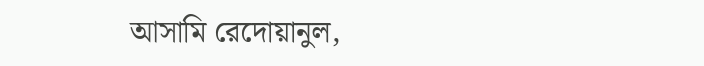আসামি রেদোয়ানুল,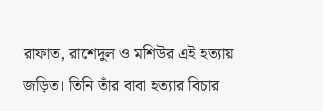রাফাত, রাশেদুল ও মশিউর এই হত্যায় জড়িত। তিনি তাঁর বাবা হত্যার বিচার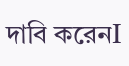দাবি করেনI